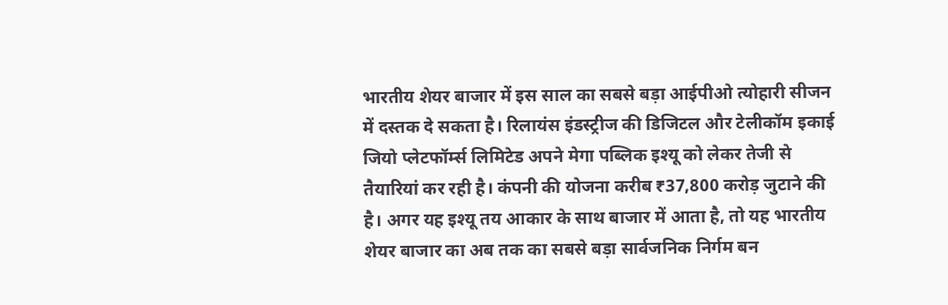भारतीय शेयर बाजार में इस साल का सबसे बड़ा आईपीओ त्योहारी सीजन में दस्तक दे सकता है। रिलायंस इंडस्ट्रीज की डिजिटल और टेलीकॉम इकाई जियो प्लेटफॉर्म्स लिमिटेड अपने मेगा पब्लिक इश्यू को लेकर तेजी से तैयारियां कर रही है। कंपनी की योजना करीब ₹37,800 करोड़ जुटाने की है। अगर यह इश्यू तय आकार के साथ बाजार में आता है, तो यह भारतीय शेयर बाजार का अब तक का सबसे बड़ा सार्वजनिक निर्गम बन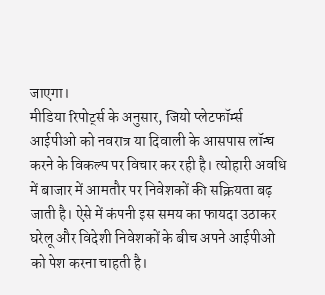जाएगा।
मीडिया रिपोर्ट्स के अनुसार, जियो प्लेटफॉर्म्स आईपीओ को नवरात्र या दिवाली के आसपास लॉन्च करने के विकल्प पर विचार कर रही है। त्योहारी अवधि में बाजार में आमतौर पर निवेशकों की सक्रियता बढ़ जाती है। ऐसे में कंपनी इस समय का फायदा उठाकर घरेलू और विदेशी निवेशकों के बीच अपने आईपीओ को पेश करना चाहती है।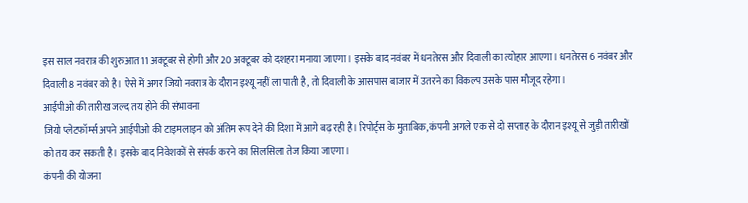इस साल नवरात्र की शुरुआत 11 अक्टूबर से होगी और 20 अक्टूबर को दशहरा मनाया जाएगा। इसके बाद नवंबर में धनतेरस और दिवाली का त्योहार आएगा। धनतेरस 6 नवंबर और दिवाली 8 नवंबर को है। ऐसे में अगर जियो नवरात्र के दौरान इश्यू नहीं ला पाती है, तो दिवाली के आसपास बाजार में उतरने का विकल्प उसके पास मौजूद रहेगा।
आईपीओ की तारीख जल्द तय होने की संभावना
जियो प्लेटफॉर्म्स अपने आईपीओ की टाइमलाइन को अंतिम रूप देने की दिशा में आगे बढ़ रही है। रिपोर्ट्स के मुताबिक, कंपनी अगले एक से दो सप्ताह के दौरान इश्यू से जुड़ी तारीखों को तय कर सकती है। इसके बाद निवेशकों से संपर्क करने का सिलसिला तेज किया जाएगा।
कंपनी की योजना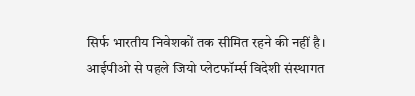सिर्फ भारतीय निवेशकों तक सीमित रहने की नहीं है। आईपीओ से पहले जियो प्लेटफॉर्म्स विदेशी संस्थागत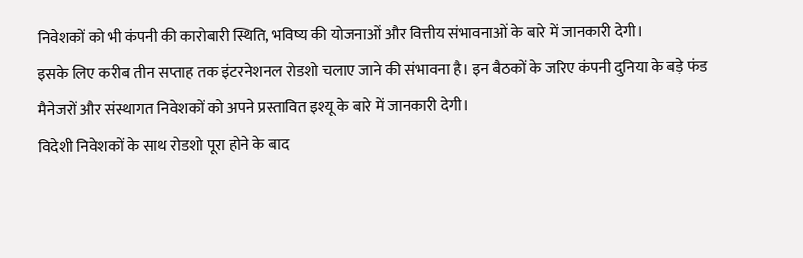निवेशकों को भी कंपनी की कारोबारी स्थिति, भविष्य की योजनाओं और वित्तीय संभावनाओं के बारे में जानकारी देगी।
इसके लिए करीब तीन सप्ताह तक इंटरनेशनल रोडशो चलाए जाने की संभावना है। इन बैठकों के जरिए कंपनी दुनिया के बड़े फंड मैनेजरों और संस्थागत निवेशकों को अपने प्रस्तावित इश्यू के बारे में जानकारी देगी।
विदेशी निवेशकों के साथ रोडशो पूरा होने के बाद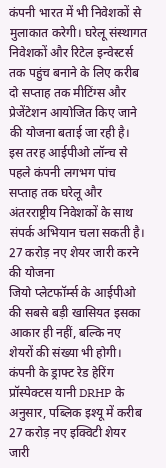कंपनी भारत में भी निवेशकों से मुलाकात करेगी। घरेलू संस्थागत निवेशकों और रिटेल इन्वेस्टर्स तक पहुंच बनाने के लिए करीब दो सप्ताह तक मीटिंग्स और प्रेजेंटेशन आयोजित किए जाने की योजना बताई जा रही है।
इस तरह आईपीओ लॉन्च से पहले कंपनी लगभग पांच सप्ताह तक घरेलू और अंतरराष्ट्रीय निवेशकों के साथ संपर्क अभियान चला सकती है।
27 करोड़ नए शेयर जारी करने की योजना
जियो प्लेटफॉर्म्स के आईपीओ की सबसे बड़ी खासियत इसका आकार ही नहीं, बल्कि नए शेयरों की संख्या भी होगी। कंपनी के ड्राफ्ट रेड हेरिंग प्रॉस्पेक्टस यानी DRHP के अनुसार, पब्लिक इश्यू में करीब 27 करोड़ नए इक्विटी शेयर जारी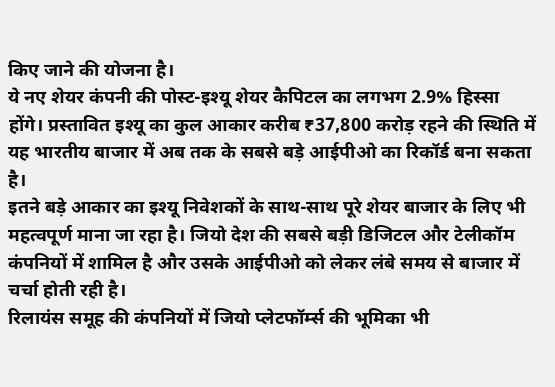किए जाने की योजना है।
ये नए शेयर कंपनी की पोस्ट-इश्यू शेयर कैपिटल का लगभग 2.9% हिस्सा होंगे। प्रस्तावित इश्यू का कुल आकार करीब ₹37,800 करोड़ रहने की स्थिति में यह भारतीय बाजार में अब तक के सबसे बड़े आईपीओ का रिकॉर्ड बना सकता है।
इतने बड़े आकार का इश्यू निवेशकों के साथ-साथ पूरे शेयर बाजार के लिए भी महत्वपूर्ण माना जा रहा है। जियो देश की सबसे बड़ी डिजिटल और टेलीकॉम कंपनियों में शामिल है और उसके आईपीओ को लेकर लंबे समय से बाजार में चर्चा होती रही है।
रिलायंस समूह की कंपनियों में जियो प्लेटफॉर्म्स की भूमिका भी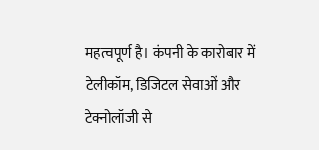महत्वपूर्ण है। कंपनी के कारोबार में टेलीकॉम, डिजिटल सेवाओं और टेक्नोलॉजी से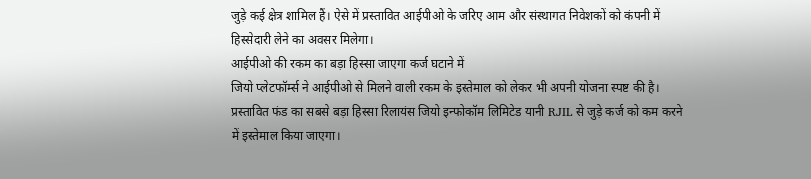जुड़े कई क्षेत्र शामिल हैं। ऐसे में प्रस्तावित आईपीओ के जरिए आम और संस्थागत निवेशकों को कंपनी में हिस्सेदारी लेने का अवसर मिलेगा।
आईपीओ की रकम का बड़ा हिस्सा जाएगा कर्ज घटाने में
जियो प्लेटफॉर्म्स ने आईपीओ से मिलने वाली रकम के इस्तेमाल को लेकर भी अपनी योजना स्पष्ट की है। प्रस्तावित फंड का सबसे बड़ा हिस्सा रिलायंस जियो इन्फोकॉम लिमिटेड यानी RJIL से जुड़े कर्ज को कम करने में इस्तेमाल किया जाएगा।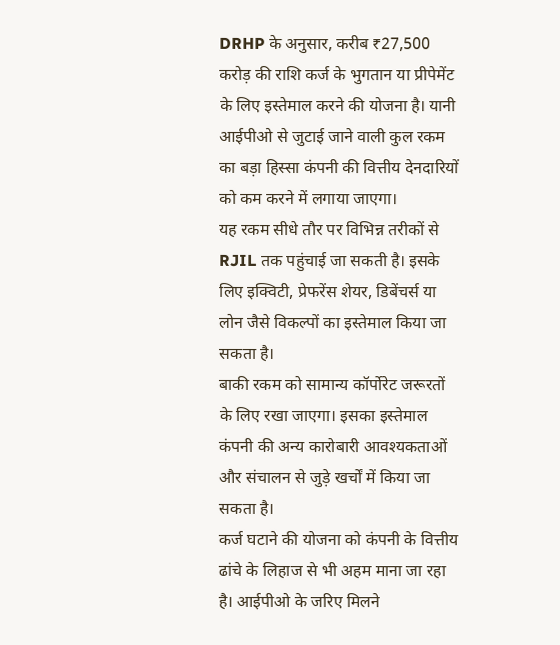DRHP के अनुसार, करीब ₹27,500 करोड़ की राशि कर्ज के भुगतान या प्रीपेमेंट के लिए इस्तेमाल करने की योजना है। यानी आईपीओ से जुटाई जाने वाली कुल रकम का बड़ा हिस्सा कंपनी की वित्तीय देनदारियों को कम करने में लगाया जाएगा।
यह रकम सीधे तौर पर विभिन्न तरीकों से RJIL तक पहुंचाई जा सकती है। इसके लिए इक्विटी, प्रेफरेंस शेयर, डिबेंचर्स या लोन जैसे विकल्पों का इस्तेमाल किया जा सकता है।
बाकी रकम को सामान्य कॉर्पोरेट जरूरतों के लिए रखा जाएगा। इसका इस्तेमाल कंपनी की अन्य कारोबारी आवश्यकताओं और संचालन से जुड़े खर्चों में किया जा सकता है।
कर्ज घटाने की योजना को कंपनी के वित्तीय ढांचे के लिहाज से भी अहम माना जा रहा है। आईपीओ के जरिए मिलने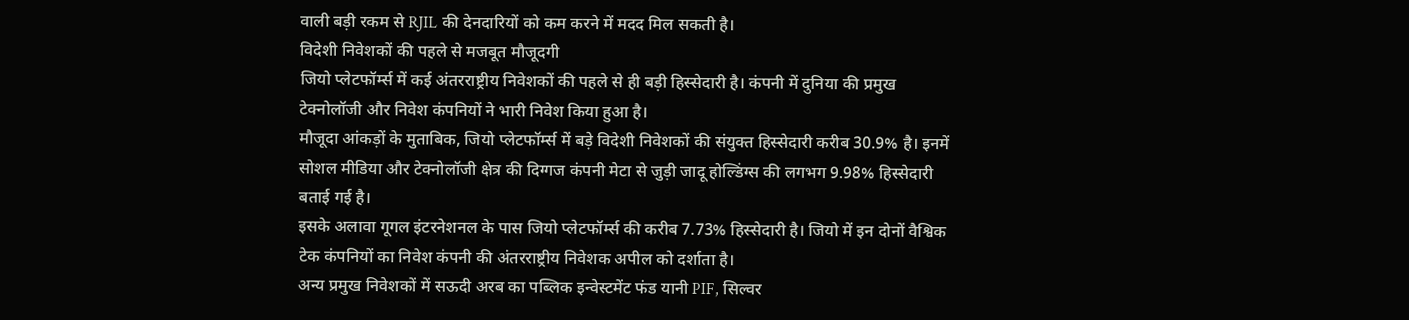वाली बड़ी रकम से RJIL की देनदारियों को कम करने में मदद मिल सकती है।
विदेशी निवेशकों की पहले से मजबूत मौजूदगी
जियो प्लेटफॉर्म्स में कई अंतरराष्ट्रीय निवेशकों की पहले से ही बड़ी हिस्सेदारी है। कंपनी में दुनिया की प्रमुख टेक्नोलॉजी और निवेश कंपनियों ने भारी निवेश किया हुआ है।
मौजूदा आंकड़ों के मुताबिक, जियो प्लेटफॉर्म्स में बड़े विदेशी निवेशकों की संयुक्त हिस्सेदारी करीब 30.9% है। इनमें सोशल मीडिया और टेक्नोलॉजी क्षेत्र की दिग्गज कंपनी मेटा से जुड़ी जादू होल्डिंग्स की लगभग 9.98% हिस्सेदारी बताई गई है।
इसके अलावा गूगल इंटरनेशनल के पास जियो प्लेटफॉर्म्स की करीब 7.73% हिस्सेदारी है। जियो में इन दोनों वैश्विक टेक कंपनियों का निवेश कंपनी की अंतरराष्ट्रीय निवेशक अपील को दर्शाता है।
अन्य प्रमुख निवेशकों में सऊदी अरब का पब्लिक इन्वेस्टमेंट फंड यानी PIF, सिल्वर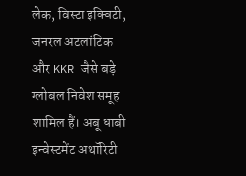लेक, विस्टा इक्विटी, जनरल अटलांटिक और KKR जैसे बड़े ग्लोबल निवेश समूह शामिल हैं। अबू धाबी इन्वेस्टमेंट अथॉरिटी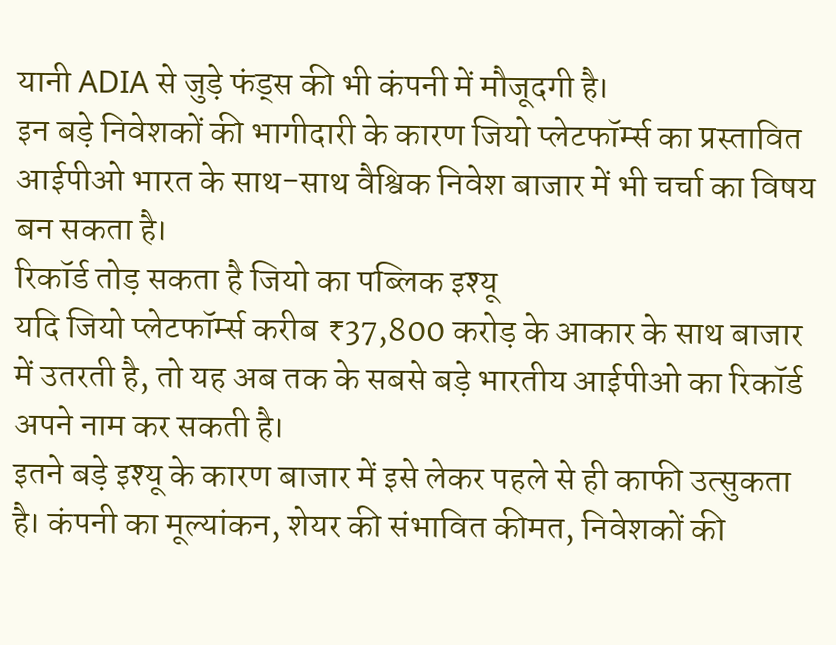यानी ADIA से जुड़े फंड्स की भी कंपनी में मौजूदगी है।
इन बड़े निवेशकों की भागीदारी के कारण जियो प्लेटफॉर्म्स का प्रस्तावित आईपीओ भारत के साथ-साथ वैश्विक निवेश बाजार में भी चर्चा का विषय बन सकता है।
रिकॉर्ड तोड़ सकता है जियो का पब्लिक इश्यू
यदि जियो प्लेटफॉर्म्स करीब ₹37,800 करोड़ के आकार के साथ बाजार में उतरती है, तो यह अब तक के सबसे बड़े भारतीय आईपीओ का रिकॉर्ड अपने नाम कर सकती है।
इतने बड़े इश्यू के कारण बाजार में इसे लेकर पहले से ही काफी उत्सुकता है। कंपनी का मूल्यांकन, शेयर की संभावित कीमत, निवेशकों की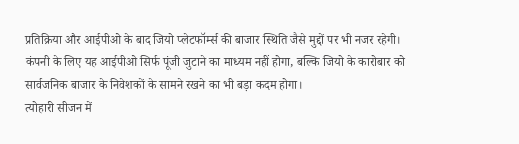प्रतिक्रिया और आईपीओ के बाद जियो प्लेटफॉर्म्स की बाजार स्थिति जैसे मुद्दों पर भी नजर रहेगी।
कंपनी के लिए यह आईपीओ सिर्फ पूंजी जुटाने का माध्यम नहीं होगा, बल्कि जियो के कारोबार को सार्वजनिक बाजार के निवेशकों के सामने रखने का भी बड़ा कदम होगा।
त्योहारी सीजन में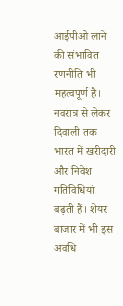आईपीओ लाने की संभावित रणनीति भी महत्वपूर्ण है। नवरात्र से लेकर दिवाली तक भारत में खरीदारी और निवेश गतिविधियां बढ़ती हैं। शेयर बाजार में भी इस अवधि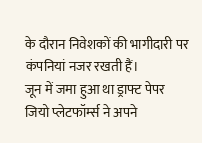के दौरान निवेशकों की भागीदारी पर कंपनियां नजर रखती हैं।
जून में जमा हुआ था ड्राफ्ट पेपर
जियो प्लेटफॉर्म्स ने अपने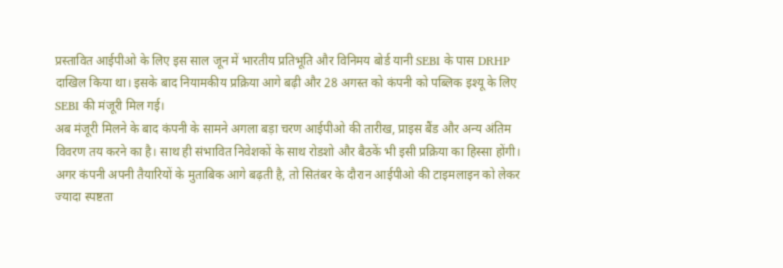प्रस्तावित आईपीओ के लिए इस साल जून में भारतीय प्रतिभूति और विनिमय बोर्ड यानी SEBI के पास DRHP दाखिल किया था। इसके बाद नियामकीय प्रक्रिया आगे बढ़ी और 28 अगस्त को कंपनी को पब्लिक इश्यू के लिए SEBI की मंजूरी मिल गई।
अब मंजूरी मिलने के बाद कंपनी के सामने अगला बड़ा चरण आईपीओ की तारीख, प्राइस बैंड और अन्य अंतिम विवरण तय करने का है। साथ ही संभावित निवेशकों के साथ रोडशो और बैठकें भी इसी प्रक्रिया का हिस्सा होंगी।
अगर कंपनी अपनी तैयारियों के मुताबिक आगे बढ़ती है, तो सितंबर के दौरान आईपीओ की टाइमलाइन को लेकर ज्यादा स्पष्टता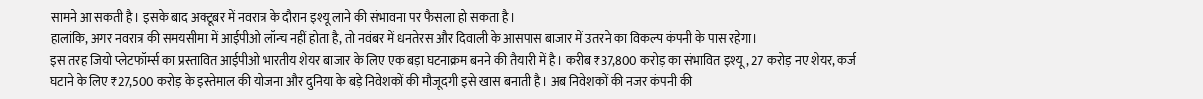सामने आ सकती है। इसके बाद अक्टूबर में नवरात्र के दौरान इश्यू लाने की संभावना पर फैसला हो सकता है।
हालांकि, अगर नवरात्र की समयसीमा में आईपीओ लॉन्च नहीं होता है, तो नवंबर में धनतेरस और दिवाली के आसपास बाजार में उतरने का विकल्प कंपनी के पास रहेगा।
इस तरह जियो प्लेटफॉर्म्स का प्रस्तावित आईपीओ भारतीय शेयर बाजार के लिए एक बड़ा घटनाक्रम बनने की तैयारी में है। करीब ₹37,800 करोड़ का संभावित इश्यू, 27 करोड़ नए शेयर, कर्ज घटाने के लिए ₹27,500 करोड़ के इस्तेमाल की योजना और दुनिया के बड़े निवेशकों की मौजूदगी इसे खास बनाती है। अब निवेशकों की नजर कंपनी की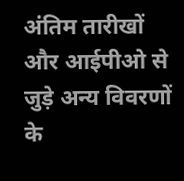अंतिम तारीखों और आईपीओ से जुड़े अन्य विवरणों के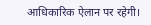आधिकारिक ऐलान पर रहेगी।